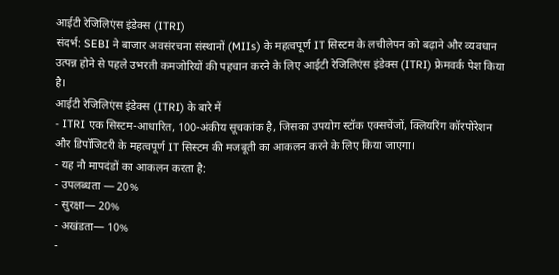आईटी रेजिलिएंस इंडेक्स (ITRI)
संदर्भ: SEBI ने बाजार अवसंरचना संस्थानों (MIIs) के महत्वपूर्ण IT सिस्टम के लचीलेपन को बढ़ाने और व्यवधान उत्पन्न होने से पहले उभरती कमजोरियों की पहचान करने के लिए आईटी रेजिलिएंस इंडेक्स (ITRI) फ्रेमवर्क पेश किया है।
आईटी रेजिलिएंस इंडेक्स (ITRI) के बारे में
- ITRI एक सिस्टम-आधारित, 100-अंकीय सूचकांक है, जिसका उपयोग स्टॉक एक्सचेंजों, क्लियरिंग कॉरपोरेशन और डिपॉजिटरी के महत्वपूर्ण IT सिस्टम की मजबूती का आकलन करने के लिए किया जाएगा।
- यह नौ मापदंडों का आकलन करता है:
- उपलब्धता — 20%
- सुरक्षा— 20%
- अखंडता— 10%
-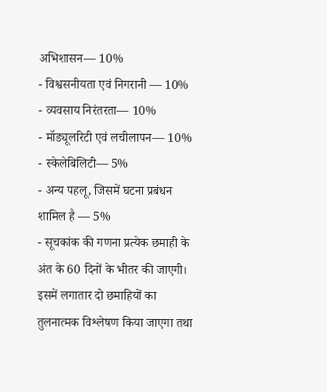अभिशासन— 10%
- विश्वसनीयता एवं निगरानी — 10%
- व्यवसाय निरंतरता— 10%
- मॉड्यूलरिटी एवं लचीलापन— 10%
- स्केलेबिलिटी— 5%
- अन्य पहलू, जिसमें घटना प्रबंधन शामिल है — 5%
- सूचकांक की गणना प्रत्येक छमाही के अंत के 60 दिनों के भीतर की जाएगी। इसमें लगातार दो छमाहियों का तुलनात्मक विश्लेषण किया जाएगा तथा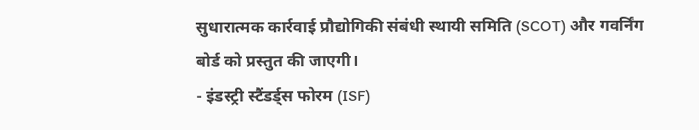सुधारात्मक कार्रवाई प्रौद्योगिकी संबंधी स्थायी समिति (SCOT) और गवर्निंग बोर्ड को प्रस्तुत की जाएगी।
- इंडस्ट्री स्टैंडर्ड्स फोरम (ISF)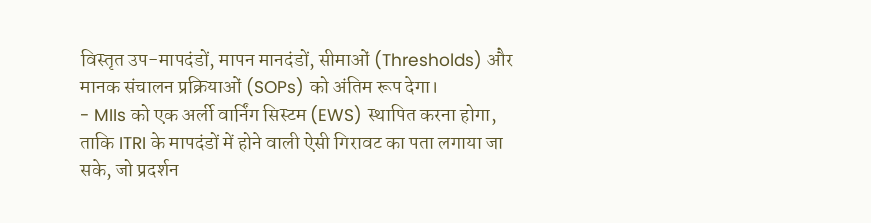विस्तृत उप-मापदंडों, मापन मानदंडों, सीमाओं (Thresholds) और मानक संचालन प्रक्रियाओं (SOPs) को अंतिम रूप देगा।
- MIIs को एक अर्ली वार्निंग सिस्टम (EWS) स्थापित करना होगा, ताकि ITRI के मापदंडों में होने वाली ऐसी गिरावट का पता लगाया जा सके, जो प्रदर्शन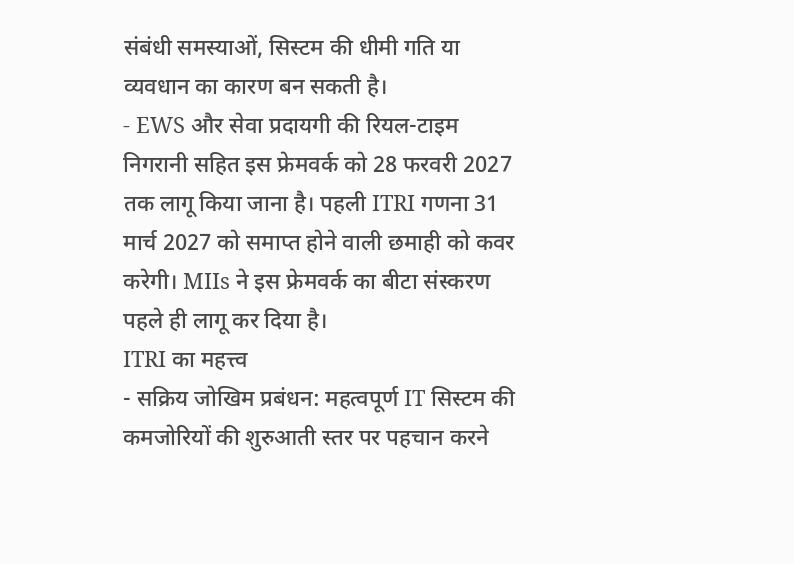संबंधी समस्याओं, सिस्टम की धीमी गति या व्यवधान का कारण बन सकती है।
- EWS और सेवा प्रदायगी की रियल-टाइम निगरानी सहित इस फ्रेमवर्क को 28 फरवरी 2027 तक लागू किया जाना है। पहली ITRI गणना 31 मार्च 2027 को समाप्त होने वाली छमाही को कवर करेगी। MIIs ने इस फ्रेमवर्क का बीटा संस्करण पहले ही लागू कर दिया है।
ITRI का महत्त्व
- सक्रिय जोखिम प्रबंधन: महत्वपूर्ण IT सिस्टम की कमजोरियों की शुरुआती स्तर पर पहचान करने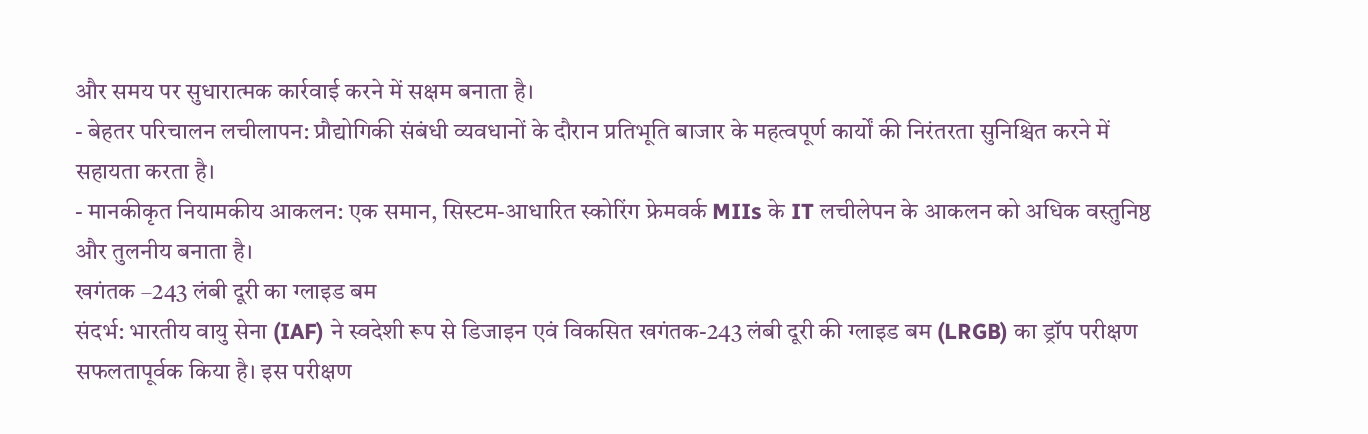और समय पर सुधारात्मक कार्रवाई करने में सक्षम बनाता है।
- बेहतर परिचालन लचीलापन: प्रौद्योगिकी संबंधी व्यवधानों के दौरान प्रतिभूति बाजार के महत्वपूर्ण कार्यों की निरंतरता सुनिश्चित करने में सहायता करता है।
- मानकीकृत नियामकीय आकलन: एक समान, सिस्टम-आधारित स्कोरिंग फ्रेमवर्क MIIs के IT लचीलेपन के आकलन को अधिक वस्तुनिष्ठ और तुलनीय बनाता है।
खगंतक –243 लंबी दूरी का ग्लाइड बम
संदर्भ: भारतीय वायु सेना (IAF) ने स्वदेशी रूप से डिजाइन एवं विकसित खगंतक-243 लंबी दूरी की ग्लाइड बम (LRGB) का ड्रॉप परीक्षण सफलतापूर्वक किया है। इस परीक्षण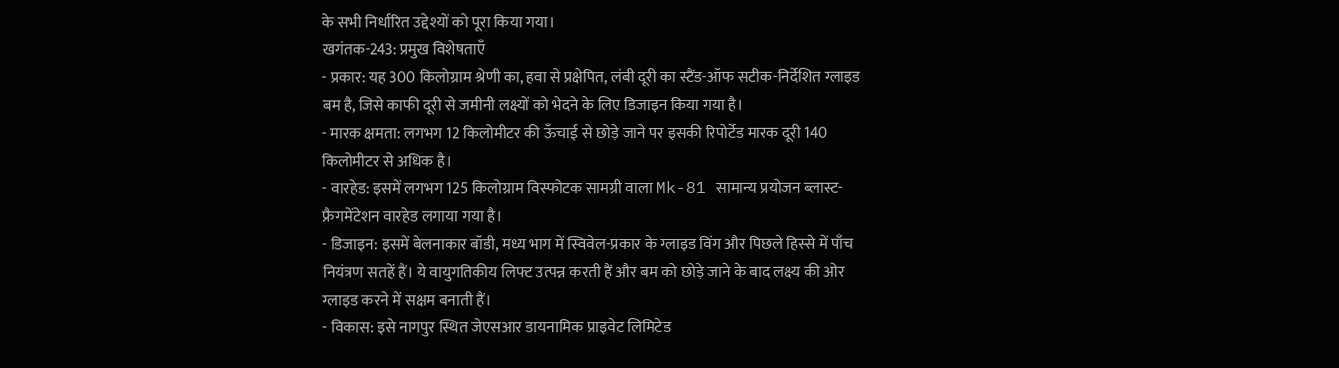के सभी निर्धारित उद्देश्यों को पूरा किया गया।
खगंतक-243: प्रमुख विशेषताएँ
- प्रकार: यह 300 किलोग्राम श्रेणी का, हवा से प्रक्षेपित, लंबी दूरी का स्टैंड-ऑफ सटीक-निर्देशित ग्लाइड बम है, जिसे काफी दूरी से जमीनी लक्ष्यों को भेदने के लिए डिजाइन किया गया है।
- मारक क्षमता: लगभग 12 किलोमीटर की ऊँचाई से छोड़े जाने पर इसकी रिपोर्टेड मारक दूरी 140 किलोमीटर से अधिक है।
- वारहेड: इसमें लगभग 125 किलोग्राम विस्फोटक सामग्री वाला Mk-81 सामान्य प्रयोजन ब्लास्ट-फ्रैगमेंटेशन वारहेड लगाया गया है।
- डिजाइन: इसमें बेलनाकार बॉडी, मध्य भाग में स्विवेल-प्रकार के ग्लाइड विंग और पिछले हिस्से में पाँच नियंत्रण सतहें हैं। ये वायुगतिकीय लिफ्ट उत्पन्न करती हैं और बम को छोड़े जाने के बाद लक्ष्य की ओर ग्लाइड करने में सक्षम बनाती हैं।
- विकास: इसे नागपुर स्थित जेएसआर डायनामिक प्राइवेट लिमिटेड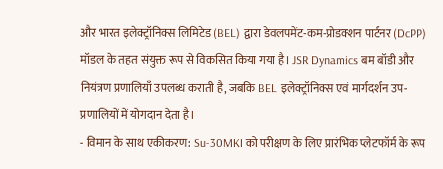और भारत इलेक्ट्रॉनिक्स लिमिटेड (BEL) द्वारा डेवलपमेंट-कम-प्रोडक्शन पार्टनर (DcPP) मॉडल के तहत संयुक्त रूप से विकसित किया गया है। JSR Dynamics बम बॉडी और नियंत्रण प्रणालियाँ उपलब्ध कराती है, जबकि BEL इलेक्ट्रॉनिक्स एवं मार्गदर्शन उप-प्रणालियों में योगदान देता है।
- विमान के साथ एकीकरण: Su-30MKI को परीक्षण के लिए प्रारंभिक प्लेटफॉर्म के रूप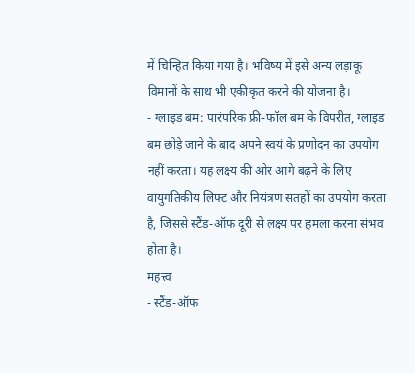में चिन्हित किया गया है। भविष्य में इसे अन्य लड़ाकू विमानों के साथ भी एकीकृत करने की योजना है।
- ग्लाइड बम: पारंपरिक फ्री-फॉल बम के विपरीत, ग्लाइड बम छोड़े जाने के बाद अपने स्वयं के प्रणोदन का उपयोग नहीं करता। यह लक्ष्य की ओर आगे बढ़ने के लिए वायुगतिकीय लिफ्ट और नियंत्रण सतहों का उपयोग करता है, जिससे स्टैंड-ऑफ दूरी से लक्ष्य पर हमला करना संभव होता है।
महत्त्व
- स्टैंड-ऑफ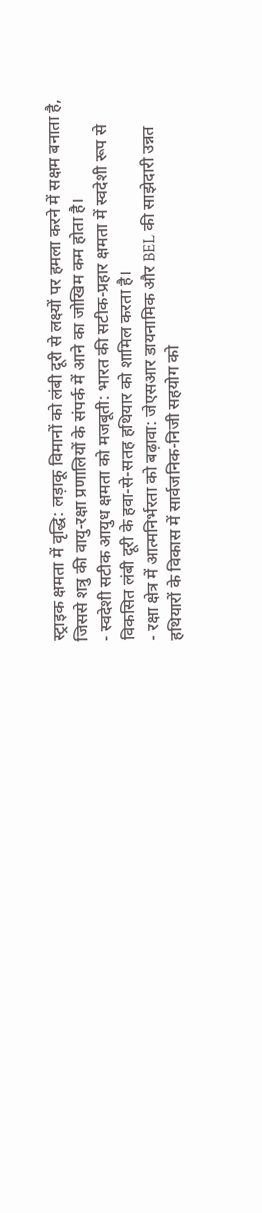स्ट्राइक क्षमता में वृद्धि: लड़ाकू विमानों को लंबी दूरी से लक्ष्यों पर हमला करने में सक्षम बनाता है, जिससे शत्रु की वायु-रक्षा प्रणालियों के संपर्क में आने का जोखिम कम होता है।
- स्वदेशी सटीक आयुध क्षमता को मजबूती: भारत की सटीक-प्रहार क्षमता में स्वदेशी रूप से विकसित लंबी दूरी के हवा-से-सतह हथियार को शामिल करता है।
- रक्षा क्षेत्र में आत्मनिर्भरता को बढ़ावा: जेएसआर डायनामिक और BEL की साझेदारी उन्नत हथियारों के विकास में सार्वजनिक-निजी सहयोग को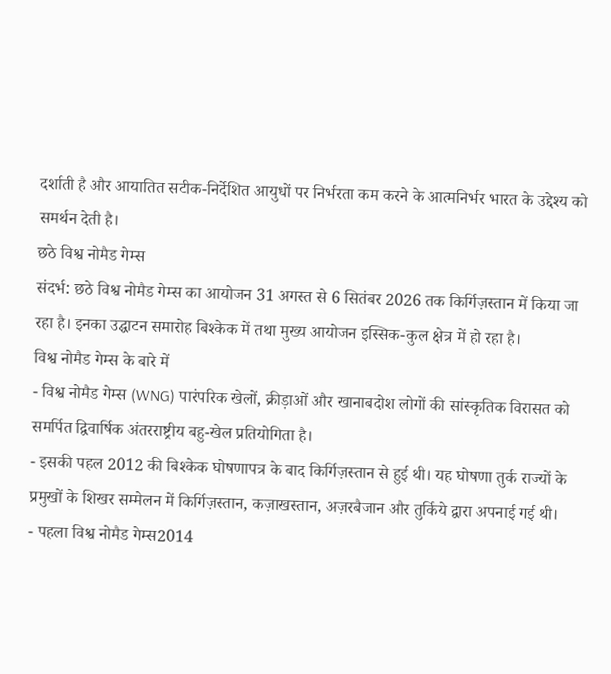दर्शाती है और आयातित सटीक-निर्देशित आयुधों पर निर्भरता कम करने के आत्मनिर्भर भारत के उद्देश्य को समर्थन देती है।
छठे विश्व नोमैड गेम्स
संदर्भ: छठे विश्व नोमैड गेम्स का आयोजन 31 अगस्त से 6 सितंबर 2026 तक किर्गिज़स्तान में किया जा रहा है। इनका उद्घाटन समारोह बिश्केक में तथा मुख्य आयोजन इस्सिक-कुल क्षेत्र में हो रहा है।
विश्व नोमैड गेम्स के बारे में
- विश्व नोमैड गेम्स (WNG) पारंपरिक खेलों, क्रीड़ाओं और खानाबदोश लोगों की सांस्कृतिक विरासत को समर्पित द्विवार्षिक अंतरराष्ट्रीय बहु-खेल प्रतियोगिता है।
- इसकी पहल 2012 की बिश्केक घोषणापत्र के बाद किर्गिज़स्तान से हुई थी। यह घोषणा तुर्क राज्यों के प्रमुखों के शिखर सम्मेलन में किर्गिज़स्तान, कज़ाखस्तान, अज़रबैजान और तुर्किये द्वारा अपनाई गई थी।
- पहला विश्व नोमैड गेम्स2014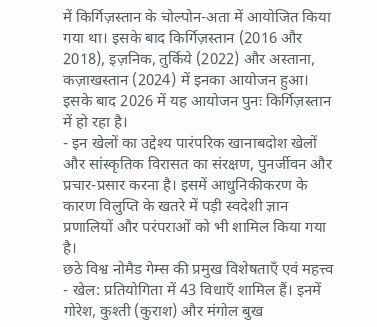में किर्गिज़स्तान के चोल्पोन-अता में आयोजित किया गया था। इसके बाद किर्गिज़स्तान (2016 और 2018), इज़निक, तुर्किये (2022) और अस्ताना, कज़ाखस्तान (2024) में इनका आयोजन हुआ। इसके बाद 2026 में यह आयोजन पुनः किर्गिज़स्तान में हो रहा है।
- इन खेलों का उद्देश्य पारंपरिक खानाबदोश खेलों और सांस्कृतिक विरासत का संरक्षण, पुनर्जीवन और प्रचार-प्रसार करना है। इसमें आधुनिकीकरण के कारण विलुप्ति के खतरे में पड़ी स्वदेशी ज्ञान प्रणालियों और परंपराओं को भी शामिल किया गया है।
छठे विश्व नोमैड गेम्स की प्रमुख विशेषताएँ एवं महत्त्व
- खेल: प्रतियोगिता में 43 विधाएँ शामिल हैं। इनमें गोरेश, कुश्ती (कुराश) और मंगोल बुख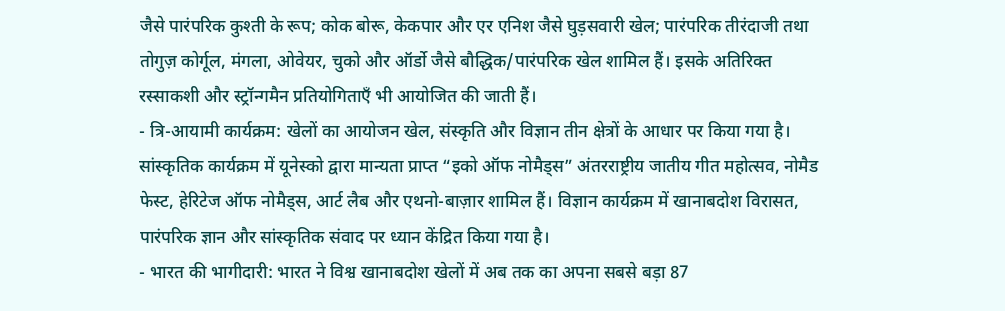जैसे पारंपरिक कुश्ती के रूप; कोक बोरू, केकपार और एर एनिश जैसे घुड़सवारी खेल; पारंपरिक तीरंदाजी तथा तोगुज़ कोर्गूल, मंगला, ओवेयर, चुको और ऑर्डो जैसे बौद्धिक/पारंपरिक खेल शामिल हैं। इसके अतिरिक्त रस्साकशी और स्ट्रॉन्गमैन प्रतियोगिताएँ भी आयोजित की जाती हैं।
- त्रि-आयामी कार्यक्रम: खेलों का आयोजन खेल, संस्कृति और विज्ञान तीन क्षेत्रों के आधार पर किया गया है। सांस्कृतिक कार्यक्रम में यूनेस्को द्वारा मान्यता प्राप्त “इको ऑफ नोमैड्स” अंतरराष्ट्रीय जातीय गीत महोत्सव, नोमैड फेस्ट, हेरिटेज ऑफ नोमैड्स, आर्ट लैब और एथनो-बाज़ार शामिल हैं। विज्ञान कार्यक्रम में खानाबदोश विरासत, पारंपरिक ज्ञान और सांस्कृतिक संवाद पर ध्यान केंद्रित किया गया है।
- भारत की भागीदारी: भारत ने विश्व खानाबदोश खेलों में अब तक का अपना सबसे बड़ा 87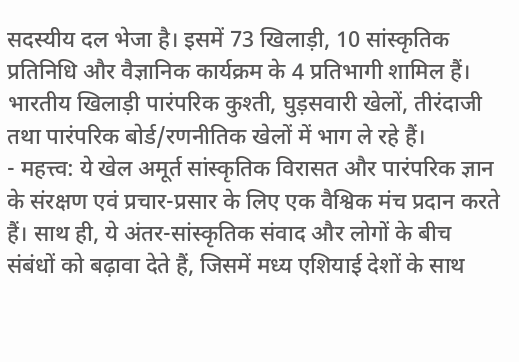सदस्यीय दल भेजा है। इसमें 73 खिलाड़ी, 10 सांस्कृतिक प्रतिनिधि और वैज्ञानिक कार्यक्रम के 4 प्रतिभागी शामिल हैं। भारतीय खिलाड़ी पारंपरिक कुश्ती, घुड़सवारी खेलों, तीरंदाजी तथा पारंपरिक बोर्ड/रणनीतिक खेलों में भाग ले रहे हैं।
- महत्त्व: ये खेल अमूर्त सांस्कृतिक विरासत और पारंपरिक ज्ञान के संरक्षण एवं प्रचार-प्रसार के लिए एक वैश्विक मंच प्रदान करते हैं। साथ ही, ये अंतर-सांस्कृतिक संवाद और लोगों के बीच संबंधों को बढ़ावा देते हैं, जिसमें मध्य एशियाई देशों के साथ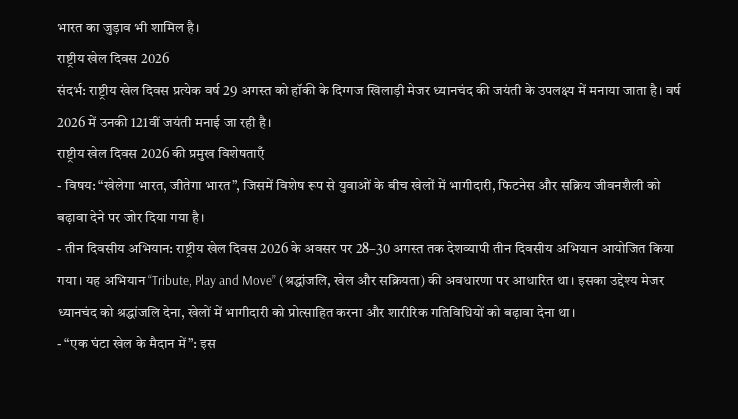भारत का जुड़ाव भी शामिल है।
राष्ट्रीय खेल दिवस 2026
संदर्भ: राष्ट्रीय खेल दिवस प्रत्येक वर्ष 29 अगस्त को हॉकी के दिग्गज खिलाड़ी मेजर ध्यानचंद की जयंती के उपलक्ष्य में मनाया जाता है। वर्ष 2026 में उनकी 121वीं जयंती मनाई जा रही है।
राष्ट्रीय खेल दिवस 2026 की प्रमुख विशेषताएँ
- विषय: “खेलेगा भारत, जीतेगा भारत”, जिसमें विशेष रूप से युवाओं के बीच खेलों में भागीदारी, फिटनेस और सक्रिय जीवनशैली को बढ़ावा देने पर जोर दिया गया है।
- तीन दिवसीय अभियान: राष्ट्रीय खेल दिवस 2026 के अवसर पर 28–30 अगस्त तक देशव्यापी तीन दिवसीय अभियान आयोजित किया गया। यह अभियान “Tribute, Play and Move” (श्रद्धांजलि, खेल और सक्रियता) की अवधारणा पर आधारित था। इसका उद्देश्य मेजर ध्यानचंद को श्रद्धांजलि देना, खेलों में भागीदारी को प्रोत्साहित करना और शारीरिक गतिविधियों को बढ़ावा देना था।
- “एक घंटा खेल के मैदान में”: इस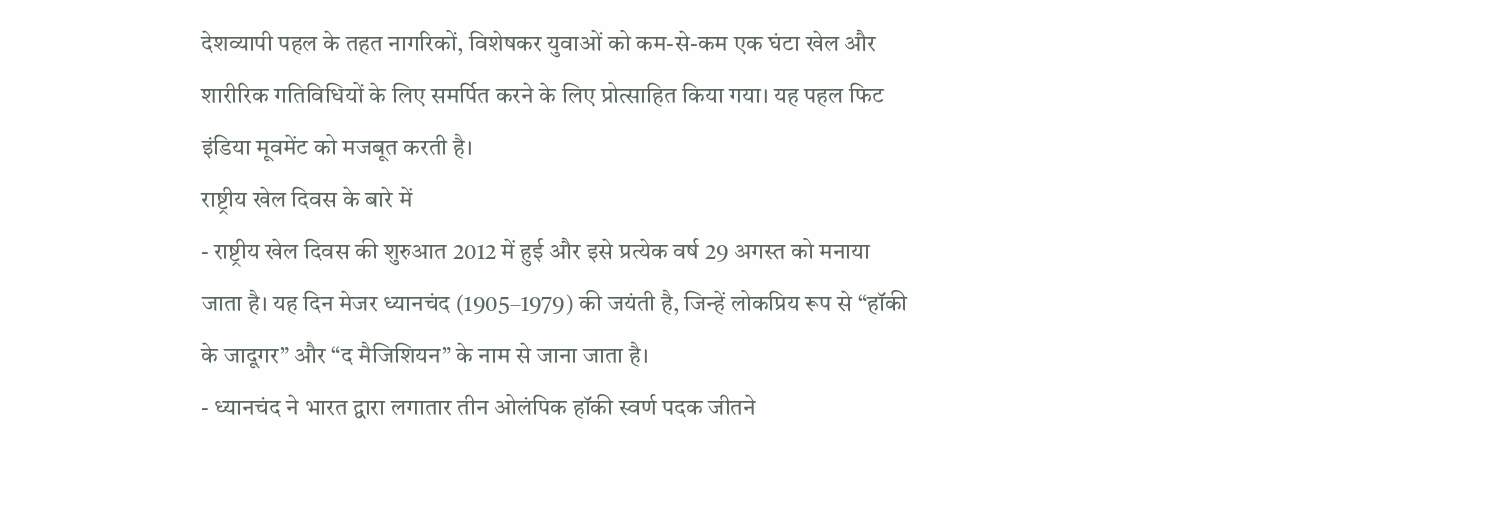देशव्यापी पहल के तहत नागरिकों, विशेषकर युवाओं को कम-से-कम एक घंटा खेल और शारीरिक गतिविधियों के लिए समर्पित करने के लिए प्रोत्साहित किया गया। यह पहल फिट इंडिया मूवमेंट को मजबूत करती है।
राष्ट्रीय खेल दिवस के बारे में
- राष्ट्रीय खेल दिवस की शुरुआत 2012 में हुई और इसे प्रत्येक वर्ष 29 अगस्त को मनाया जाता है। यह दिन मेजर ध्यानचंद (1905–1979) की जयंती है, जिन्हें लोकप्रिय रूप से “हॉकी के जादूगर” और “द मैजिशियन” के नाम से जाना जाता है।
- ध्यानचंद ने भारत द्वारा लगातार तीन ओलंपिक हॉकी स्वर्ण पदक जीतने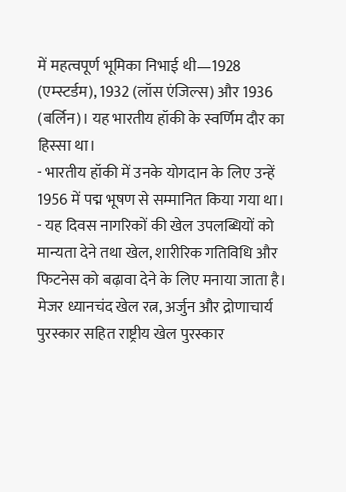में महत्वपूर्ण भूमिका निभाई थी—1928 (एम्स्टर्डम), 1932 (लॉस एंजिल्स) और 1936 (बर्लिन)। यह भारतीय हॉकी के स्वर्णिम दौर का हिस्सा था।
- भारतीय हॉकी में उनके योगदान के लिए उन्हें 1956 में पद्म भूषण से सम्मानित किया गया था।
- यह दिवस नागरिकों की खेल उपलब्धियों को मान्यता देने तथा खेल, शारीरिक गतिविधि और फिटनेस को बढ़ावा देने के लिए मनाया जाता है। मेजर ध्यानचंद खेल रत्न, अर्जुन और द्रोणाचार्य पुरस्कार सहित राष्ट्रीय खेल पुरस्कार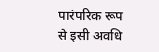पारंपरिक रूप से इसी अवधि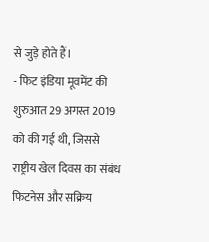से जुड़े होते हैं।
- फिट इंडिया मूवमेंट की शुरुआत 29 अगस्त 2019 को की गई थी, जिससे राष्ट्रीय खेल दिवस का संबंध फिटनेस और सक्रिय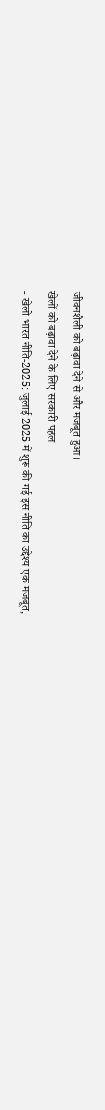जीवनशैली को बढ़ावा देने से और मजबूत हुआ।
खेलों को बढ़ावा देने के लिए सरकारी पहल
- खेलो भारत नीति-2025: जुलाई 2025 में शुरू की गई इस नीति का उद्देश्य एक मजबूत,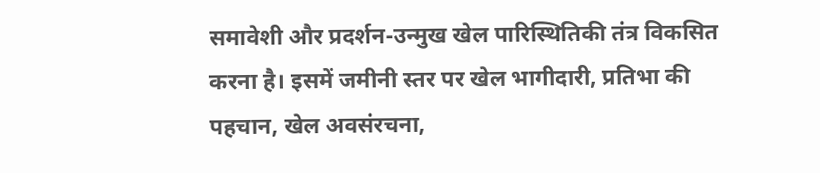समावेशी और प्रदर्शन-उन्मुख खेल पारिस्थितिकी तंत्र विकसित करना है। इसमें जमीनी स्तर पर खेल भागीदारी, प्रतिभा की पहचान, खेल अवसंरचना,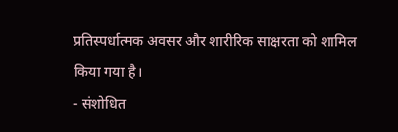प्रतिस्पर्धात्मक अवसर और शारीरिक साक्षरता को शामिल किया गया है।
- संशोधित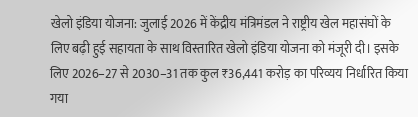खेलो इंडिया योजना: जुलाई 2026 में केंद्रीय मंत्रिमंडल ने राष्ट्रीय खेल महासंघों के लिए बढ़ी हुई सहायता के साथ विस्तारित खेलो इंडिया योजना को मंजूरी दी। इसके लिए 2026–27 से 2030–31 तक कुल ₹36,441 करोड़ का परिव्यय निर्धारित किया गया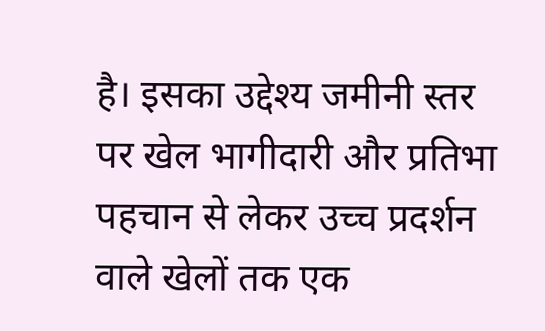है। इसका उद्देश्य जमीनी स्तर पर खेल भागीदारी और प्रतिभा पहचान से लेकर उच्च प्रदर्शन वाले खेलों तक एक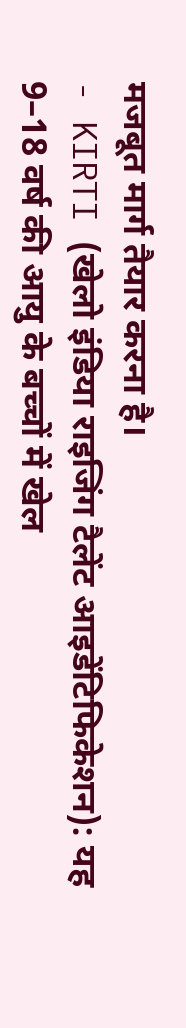मजबूत मार्ग तैयार करना है।
- KIRTI (खेलो इंडिया राइजिंग टैलेंट आइडेंटिफिकेशन): यह 9–18 वर्ष की आयु के बच्चों में खेल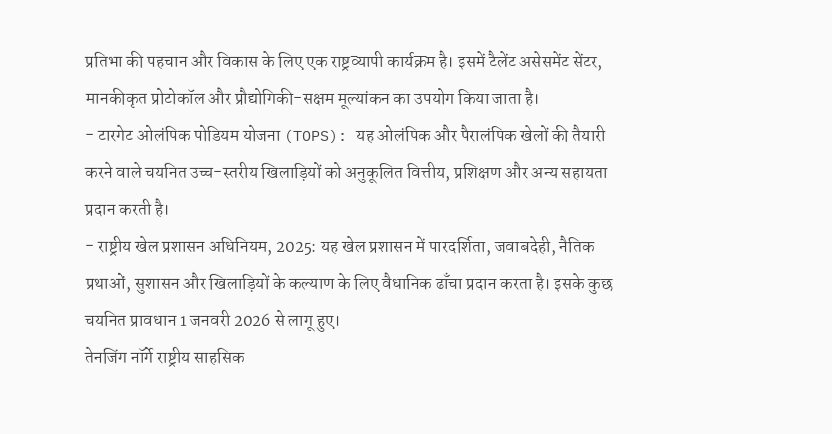प्रतिभा की पहचान और विकास के लिए एक राष्ट्रव्यापी कार्यक्रम है। इसमें टैलेंट असेसमेंट सेंटर, मानकीकृत प्रोटोकॉल और प्रौद्योगिकी-सक्षम मूल्यांकन का उपयोग किया जाता है।
- टारगेट ओलंपिक पोडियम योजना (TOPS): यह ओलंपिक और पैरालंपिक खेलों की तैयारी करने वाले चयनित उच्च-स्तरीय खिलाड़ियों को अनुकूलित वित्तीय, प्रशिक्षण और अन्य सहायता प्रदान करती है।
- राष्ट्रीय खेल प्रशासन अधिनियम, 2025: यह खेल प्रशासन में पारदर्शिता, जवाबदेही, नैतिक प्रथाओं, सुशासन और खिलाड़ियों के कल्याण के लिए वैधानिक ढाँचा प्रदान करता है। इसके कुछ चयनित प्रावधान 1 जनवरी 2026 से लागू हुए।
तेनजिंग नॉर्गे राष्ट्रीय साहसिक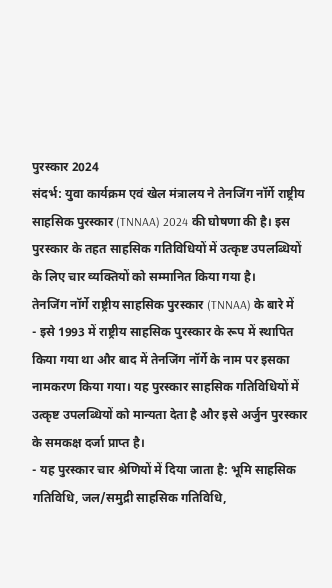पुरस्कार 2024
संदर्भ: युवा कार्यक्रम एवं खेल मंत्रालय ने तेनजिंग नॉर्गे राष्ट्रीय साहसिक पुरस्कार (TNNAA) 2024 की घोषणा की है। इस पुरस्कार के तहत साहसिक गतिविधियों में उत्कृष्ट उपलब्धियों के लिए चार व्यक्तियों को सम्मानित किया गया है।
तेनजिंग नॉर्गे राष्ट्रीय साहसिक पुरस्कार (TNNAA) के बारे में
- इसे 1993 में राष्ट्रीय साहसिक पुरस्कार के रूप में स्थापित किया गया था और बाद में तेनजिंग नॉर्गे के नाम पर इसका नामकरण किया गया। यह पुरस्कार साहसिक गतिविधियों में उत्कृष्ट उपलब्धियों को मान्यता देता है और इसे अर्जुन पुरस्कार के समकक्ष दर्जा प्राप्त है।
- यह पुरस्कार चार श्रेणियों में दिया जाता है: भूमि साहसिक गतिविधि, जल/समुद्री साहसिक गतिविधि,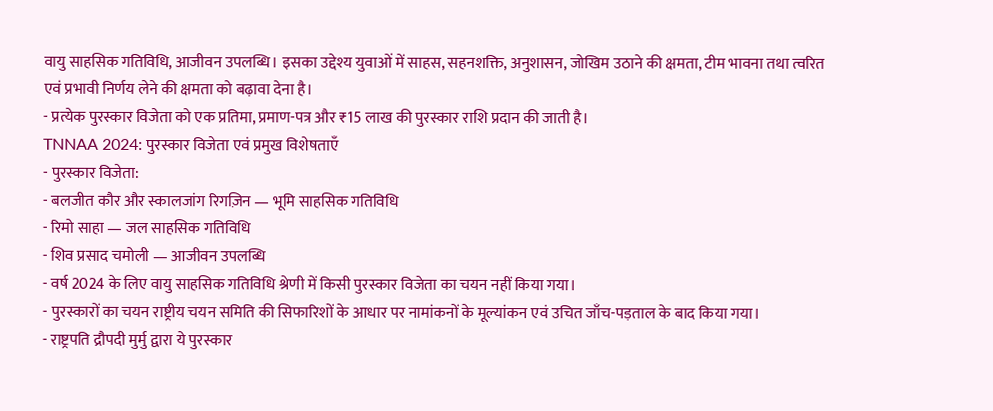वायु साहसिक गतिविधि, आजीवन उपलब्धि। इसका उद्देश्य युवाओं में साहस, सहनशक्ति, अनुशासन, जोखिम उठाने की क्षमता, टीम भावना तथा त्वरित एवं प्रभावी निर्णय लेने की क्षमता को बढ़ावा देना है।
- प्रत्येक पुरस्कार विजेता को एक प्रतिमा, प्रमाण-पत्र और ₹15 लाख की पुरस्कार राशि प्रदान की जाती है।
TNNAA 2024: पुरस्कार विजेता एवं प्रमुख विशेषताएँ
- पुरस्कार विजेता:
- बलजीत कौर और स्कालजांग रिगज़िन — भूमि साहसिक गतिविधि
- रिमो साहा — जल साहसिक गतिविधि
- शिव प्रसाद चमोली — आजीवन उपलब्धि
- वर्ष 2024 के लिए वायु साहसिक गतिविधि श्रेणी में किसी पुरस्कार विजेता का चयन नहीं किया गया।
- पुरस्कारों का चयन राष्ट्रीय चयन समिति की सिफारिशों के आधार पर नामांकनों के मूल्यांकन एवं उचित जाँच-पड़ताल के बाद किया गया।
- राष्ट्रपति द्रौपदी मुर्मु द्वारा ये पुरस्कार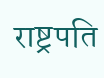राष्ट्रपति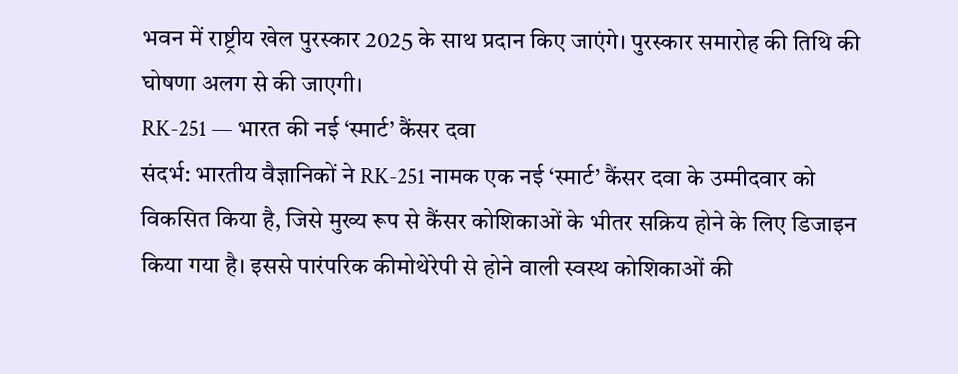भवन में राष्ट्रीय खेल पुरस्कार 2025 के साथ प्रदान किए जाएंगे। पुरस्कार समारोह की तिथि की घोषणा अलग से की जाएगी।
RK-251 — भारत की नई ‘स्मार्ट’ कैंसर दवा
संदर्भ: भारतीय वैज्ञानिकों ने RK-251 नामक एक नई ‘स्मार्ट’ कैंसर दवा के उम्मीदवार को विकसित किया है, जिसे मुख्य रूप से कैंसर कोशिकाओं के भीतर सक्रिय होने के लिए डिजाइन किया गया है। इससे पारंपरिक कीमोथेरेपी से होने वाली स्वस्थ कोशिकाओं की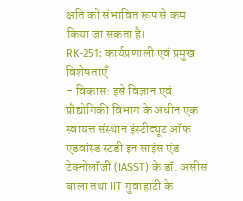क्षति को संभावित रूप से कम किया जा सकता है।
RK-251: कार्यप्रणाली एवं प्रमुख विशेषताएँ
- विकास: इसे विज्ञान एवं प्रौद्योगिकी विभाग के अधीन एक स्वायत्त संस्थान इंस्टीट्यूट ऑफ एडवांस्ड स्टडी इन साइंस एंड टेक्नोलॉजी (IASST) के डॉ. असीस बाला तथा IIT गुवाहाटी के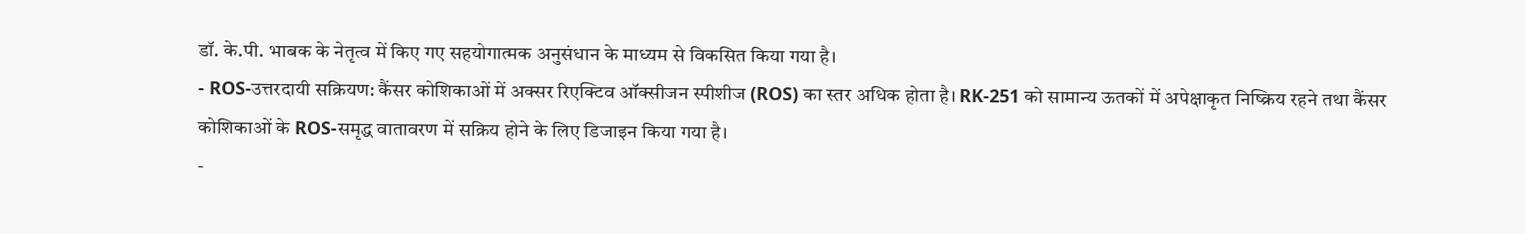डॉ. के.पी. भाबक के नेतृत्व में किए गए सहयोगात्मक अनुसंधान के माध्यम से विकसित किया गया है।
- ROS-उत्तरदायी सक्रियण: कैंसर कोशिकाओं में अक्सर रिएक्टिव ऑक्सीजन स्पीशीज (ROS) का स्तर अधिक होता है। RK-251 को सामान्य ऊतकों में अपेक्षाकृत निष्क्रिय रहने तथा कैंसर कोशिकाओं के ROS-समृद्ध वातावरण में सक्रिय होने के लिए डिजाइन किया गया है।
-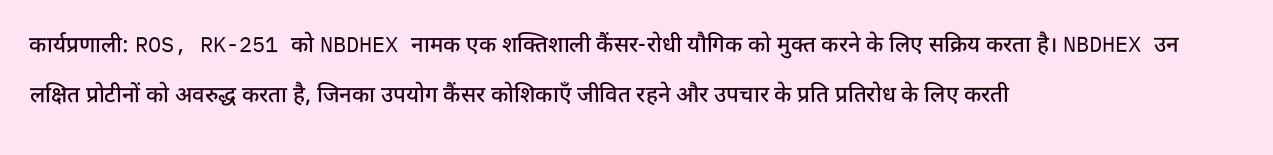कार्यप्रणाली: ROS, RK-251 को NBDHEX नामक एक शक्तिशाली कैंसर-रोधी यौगिक को मुक्त करने के लिए सक्रिय करता है। NBDHEX उन लक्षित प्रोटीनों को अवरुद्ध करता है, जिनका उपयोग कैंसर कोशिकाएँ जीवित रहने और उपचार के प्रति प्रतिरोध के लिए करती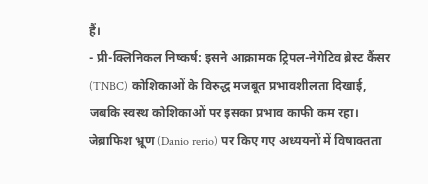हैं।
- प्री-क्लिनिकल निष्कर्ष: इसने आक्रामक ट्रिपल-नेगेटिव ब्रेस्ट कैंसर (TNBC) कोशिकाओं के विरुद्ध मजबूत प्रभावशीलता दिखाई, जबकि स्वस्थ कोशिकाओं पर इसका प्रभाव काफी कम रहा। जेब्राफिश भ्रूण (Danio rerio) पर किए गए अध्ययनों में विषाक्तता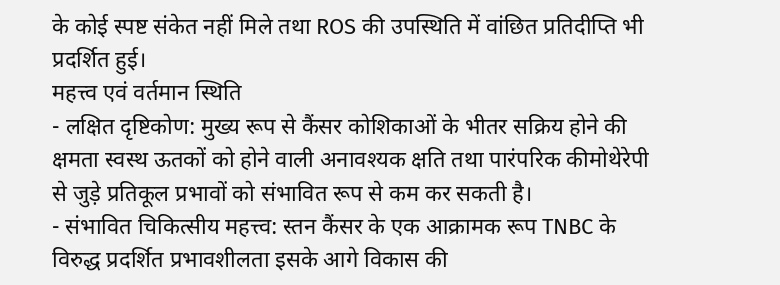के कोई स्पष्ट संकेत नहीं मिले तथा ROS की उपस्थिति में वांछित प्रतिदीप्ति भी प्रदर्शित हुई।
महत्त्व एवं वर्तमान स्थिति
- लक्षित दृष्टिकोण: मुख्य रूप से कैंसर कोशिकाओं के भीतर सक्रिय होने की क्षमता स्वस्थ ऊतकों को होने वाली अनावश्यक क्षति तथा पारंपरिक कीमोथेरेपी से जुड़े प्रतिकूल प्रभावों को संभावित रूप से कम कर सकती है।
- संभावित चिकित्सीय महत्त्व: स्तन कैंसर के एक आक्रामक रूप TNBC के विरुद्ध प्रदर्शित प्रभावशीलता इसके आगे विकास की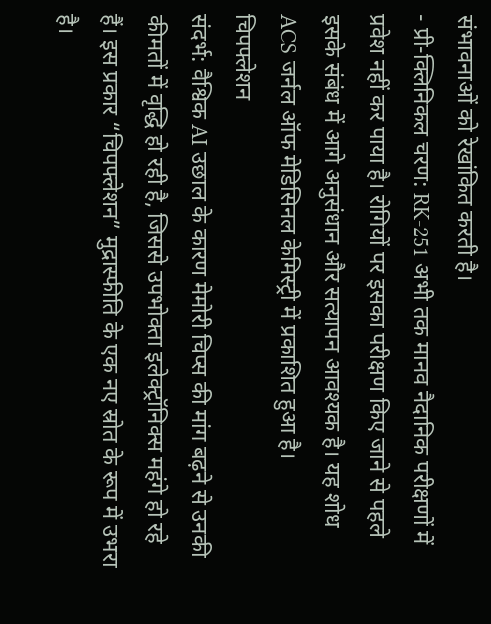संभावनाओं को रेखांकित करती है।
- प्री-क्लिनिकल चरण: RK-251 अभी तक मानव नैदानिक परीक्षणों में प्रवेश नहीं कर पाया है। रोगियों पर इसका परीक्षण किए जाने से पहले इसके संबंध में आगे अनुसंधान और सत्यापन आवश्यक है। यह शोध ACS जर्नल ऑफ मेडिसिनल केमिस्ट्री में प्रकाशित हुआ है।
चिपफ्लेशन
संदर्भ: वैश्विक AI उछाल के कारण मेमोरी चिप्स की मांग बढ़ने से उनकी कीमतों में वृद्धि हो रही है, जिससे उपभोक्ता इलेक्ट्रॉनिक्स महंगे हो रहे हैं। इस प्रकार “चिपफ्लेशन” मुद्रास्फीति के एक नए स्रोत के रूप में उभरा है।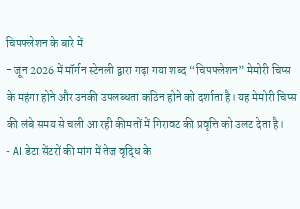चिपफ्लेशन के बारे में
- जून 2026 में मॉर्गन स्टेनली द्वारा गढ़ा गया शब्द “चिपफ्लेशन” मेमोरी चिप्स के महंगा होने और उनकी उपलब्धता कठिन होने को दर्शाता है। यह मेमोरी चिप्स की लंबे समय से चली आ रही कीमतों में गिरावट की प्रवृत्ति को उलट देता है।
- AI डेटा सेंटरों की मांग में तेज वृद्धि के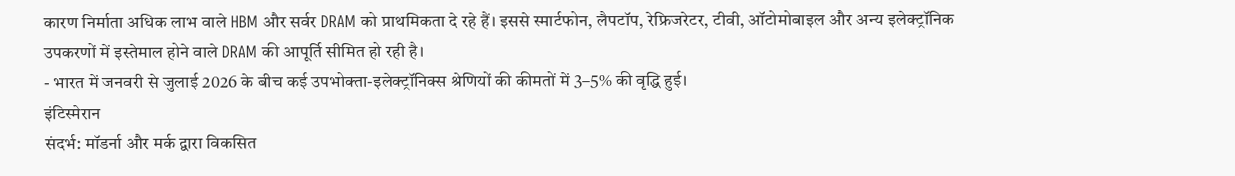कारण निर्माता अधिक लाभ वाले HBM और सर्वर DRAM को प्राथमिकता दे रहे हैं। इससे स्मार्टफोन, लैपटॉप, रेफ्रिजरेटर, टीवी, ऑटोमोबाइल और अन्य इलेक्ट्रॉनिक उपकरणों में इस्तेमाल होने वाले DRAM की आपूर्ति सीमित हो रही है।
- भारत में जनवरी से जुलाई 2026 के बीच कई उपभोक्ता-इलेक्ट्रॉनिक्स श्रेणियों की कीमतों में 3–5% की वृद्धि हुई।
इंटिस्मेरान
संदर्भ: मॉडर्ना और मर्क द्वारा विकसित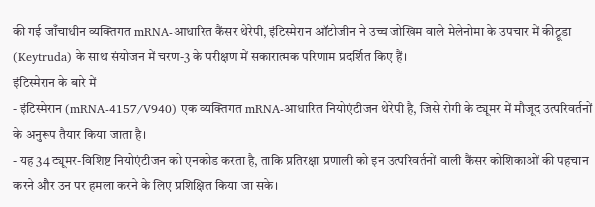की गई जाँचाधीन व्यक्तिगत mRNA-आधारित कैंसर थेरेपी, इंटिस्मेरान ऑटोजीन ने उच्च जोखिम वाले मेलेनोमा के उपचार में कीट्रूडा (Keytruda) के साथ संयोजन में चरण-3 के परीक्षण में सकारात्मक परिणाम प्रदर्शित किए हैं।
इंटिस्मेरान के बारे में
- इंटिस्मेरान (mRNA-4157/V940) एक व्यक्तिगत mRNA-आधारित नियोएंटीजन थेरेपी है, जिसे रोगी के ट्यूमर में मौजूद उत्परिवर्तनों के अनुरूप तैयार किया जाता है।
- यह 34 ट्यूमर-विशिष्ट नियोएंटीजन को एनकोड करता है, ताकि प्रतिरक्षा प्रणाली को इन उत्परिवर्तनों वाली कैंसर कोशिकाओं की पहचान करने और उन पर हमला करने के लिए प्रशिक्षित किया जा सके।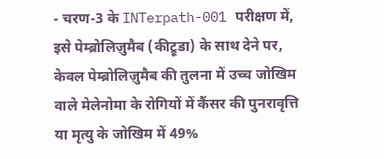- चरण-3 के INTerpath-001 परीक्षण में, इसे पेम्ब्रोलिज़ुमैब (कीट्रूडा) के साथ देने पर, केवल पेम्ब्रोलिज़ुमैब की तुलना में उच्च जोखिम वाले मेलेनोमा के रोगियों में कैंसर की पुनरावृत्ति या मृत्यु के जोखिम में 49%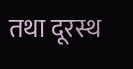तथा दूरस्थ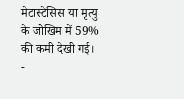मेटास्टेसिस या मृत्यु के जोखिम में 59% की कमी देखी गई।
-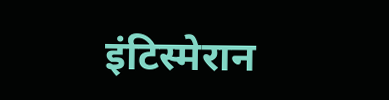इंटिस्मेरान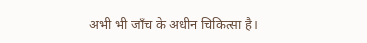अभी भी जाँच के अधीन चिकित्सा है।